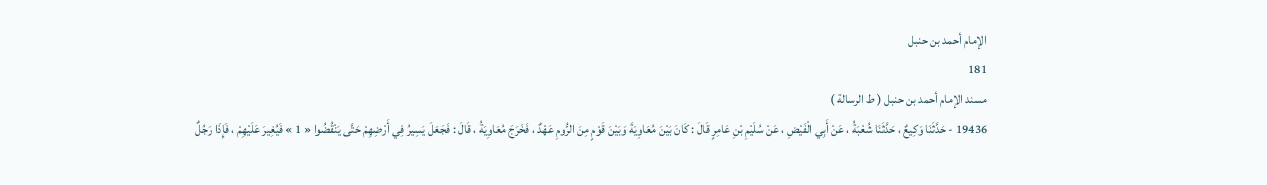الإمام أحمد بن حنبل
181
مسند الإمام أحمد بن حنبل ( ط الرسالة )
19436 - حَدَّثَنَا وَكِيعٌ ، حَدَّثَنَا شُعْبَةُ ، عَنْ أَبِي الْفَيْضِ ، عَنْ سُلَيْمِ بْنِ عَامِرٍ قَالَ : كَانَ بَيْنَ مُعَاوِيَةَ وَبَيْنَ قَوْمٍ مِنَ الرُّومِ عَهْدٌ ، فَخَرَجَ مُعَاوِيَةُ ، قَالَ : فَجَعَلَ يَسِيرُ فِي أَرْضِهِمْ حَتَّى يَنْقُضُوا « 1 » فَيُغِيرَ عَلَيْهِمْ ، فَإِذَا رَجُلٌ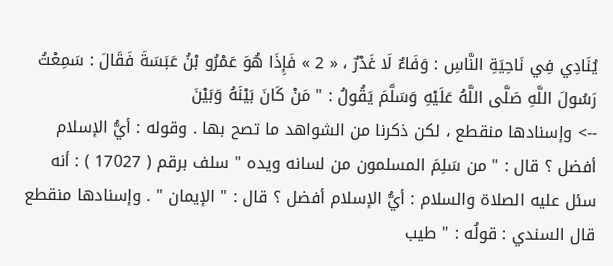يُنَادِي فِي نَاحِيَةِ النَّاسِ : وَفَاءٌ لَا غَدْرٌ ، « 2 » فَإِذَا هُوَ عَمْرُو بْنُ عَبَسَةَ فَقَالَ : سَمِعْتُ رَسُولَ اللَّهِ صَلَّى اللَّهُ عَلَيْهِ وَسَلَّمَ يَقُولُ : " مَنْ كَانَ بَيْنَهُ وَبَيْنَ
--> وإسنادها منقطع ، لكن ذكرنا من الشواهد ما تصح بها . وقوله : أيُّ الإسلام أفضل ؟ قال : " من سَلِمَ المسلمون من لسانه ويده " سلف برقم ( 17027 ) : أنه سئل عليه الصلاة والسلام : أيُّ الإسلام أفضل ؟ قال : " الإيمان " . وإسنادها منقطع قال السندي : قولُه : " طيب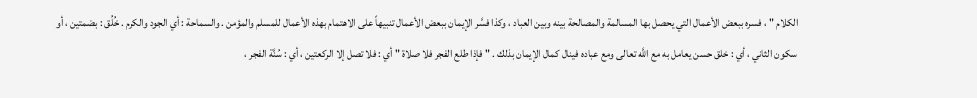الكلام " ، فسره ببعض الأعمال التي يحصل بها المسالمة والمصالحة بينه وبين العباد ، وكذا فسَّر الإيمان ببعض الأعمال تنبيهاً على الاهتمام بهذه الأعمال للمسلم والمؤمن . والسماحة : أي الجود والكرم . خُلُق : بضمتين ، أو سكون الثاني ، أي : خلق حسن يعامل به مع اللَّه تعالى ومع عباده فينال كمال الإيمان بذلك . " فإذا طلع الفجر فلا صلاة " أي : فلا تصل إلا الركعتين ، أي : سُنَّة الفجر ،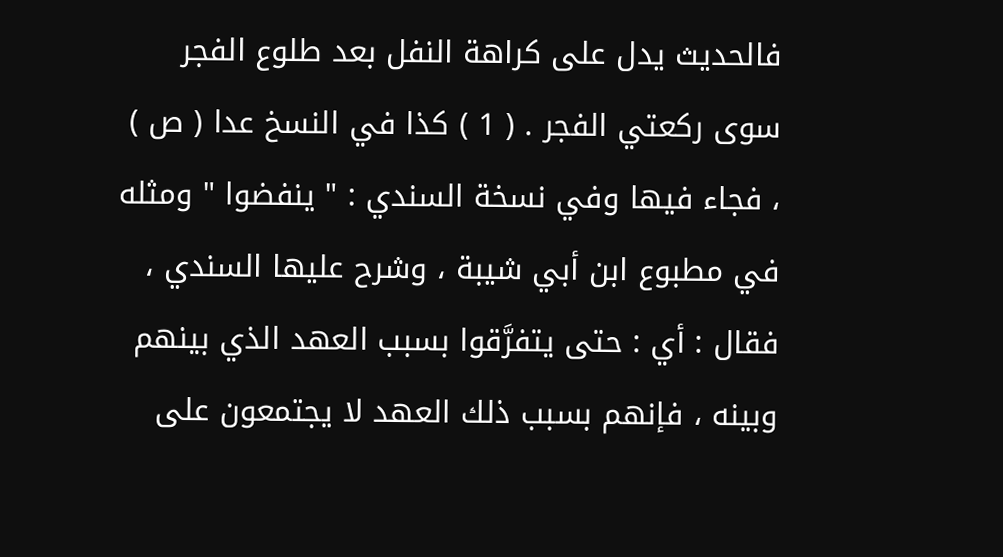فالحديث يدل على كراهة النفل بعد طلوع الفجر سوى ركعتي الفجر . ( 1 ) كذا في النسخ عدا ( ص ) ، فجاء فيها وفي نسخة السندي : " ينفضوا " ومثله في مطبوع ابن أبي شيبة ، وشرح عليها السندي ، فقال : أي : حتى يتفرَّقوا بسبب العهد الذي بينهم وبينه ، فإنهم بسبب ذلك العهد لا يجتمعون على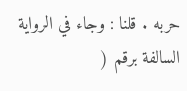حربه . قلنا : وجاء في الرواية السالفة برقم (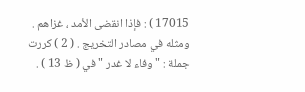17015 ) : فإذا انقضى الأمد ، غزاهم . ومثله في مصادر التخريج . ( 2 ) كررت جملة : " وفاء لا غدر " في ( ظ 13 ) .